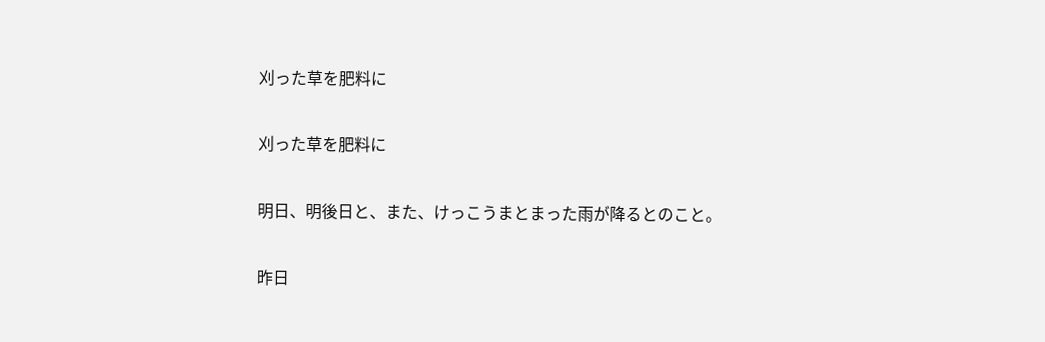刈った草を肥料に

刈った草を肥料に

明日、明後日と、また、けっこうまとまった雨が降るとのこと。

昨日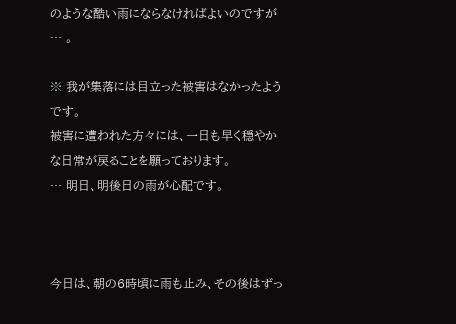のような酷い雨にならなければよいのですが … 。

※ 我が集落には目立った被害はなかったようです。
被害に遭われた方々には、一日も早く穏やかな日常が戻ることを願っております。
… 明日、明後日の雨が心配です。



今日は、朝の6時頃に雨も止み、その後はずっ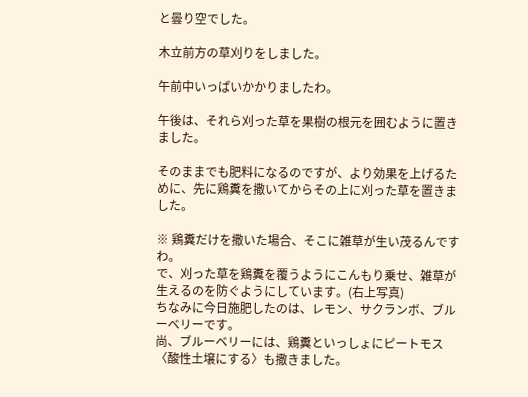と曇り空でした。

木立前方の草刈りをしました。

午前中いっぱいかかりましたわ。

午後は、それら刈った草を果樹の根元を囲むように置きました。

そのままでも肥料になるのですが、より効果を上げるために、先に鶏糞を撒いてからその上に刈った草を置きました。

※ 鶏糞だけを撒いた場合、そこに雑草が生い茂るんですわ。
で、刈った草を鶏糞を覆うようにこんもり乗せ、雑草が生えるのを防ぐようにしています。(右上写真)
ちなみに今日施肥したのは、レモン、サクランボ、ブルーベリーです。
尚、ブルーベリーには、鶏糞といっしょにピートモス〈酸性土壌にする〉も撒きました。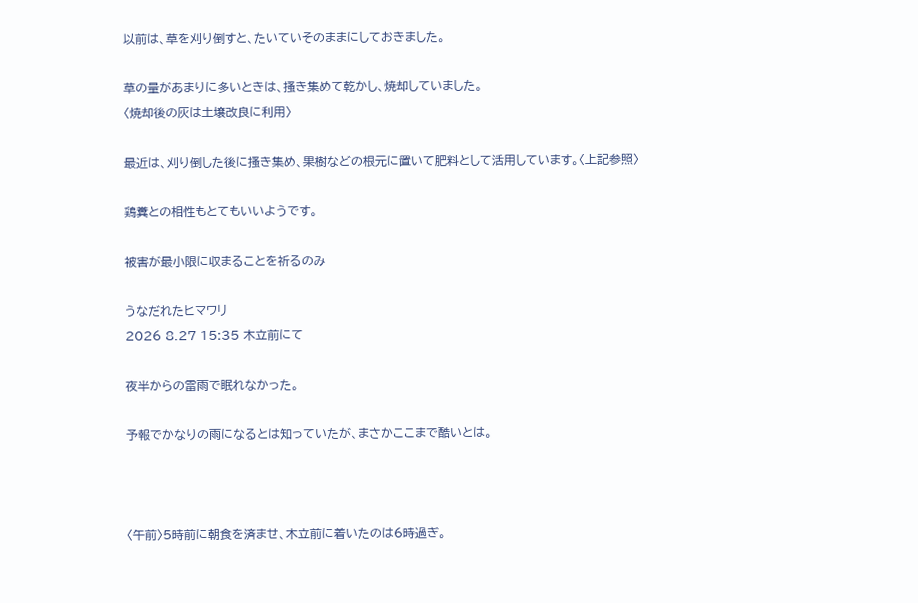以前は、草を刈り倒すと、たいていそのままにしておきました。

草の量があまりに多いときは、搔き集めて乾かし、焼却していました。
〈焼却後の灰は土壌改良に利用〉

最近は、刈り倒した後に搔き集め、果樹などの根元に置いて肥料として活用しています。〈上記参照〉

鶏糞との相性もとてもいいようです。

被害が最小限に収まることを祈るのみ

うなだれたヒマワリ
2026 8.27 15:35 木立前にて

夜半からの雷雨で眠れなかった。

予報でかなりの雨になるとは知っていたが、まさかここまで酷いとは。



〈午前〉5時前に朝食を済ませ、木立前に着いたのは6時過ぎ。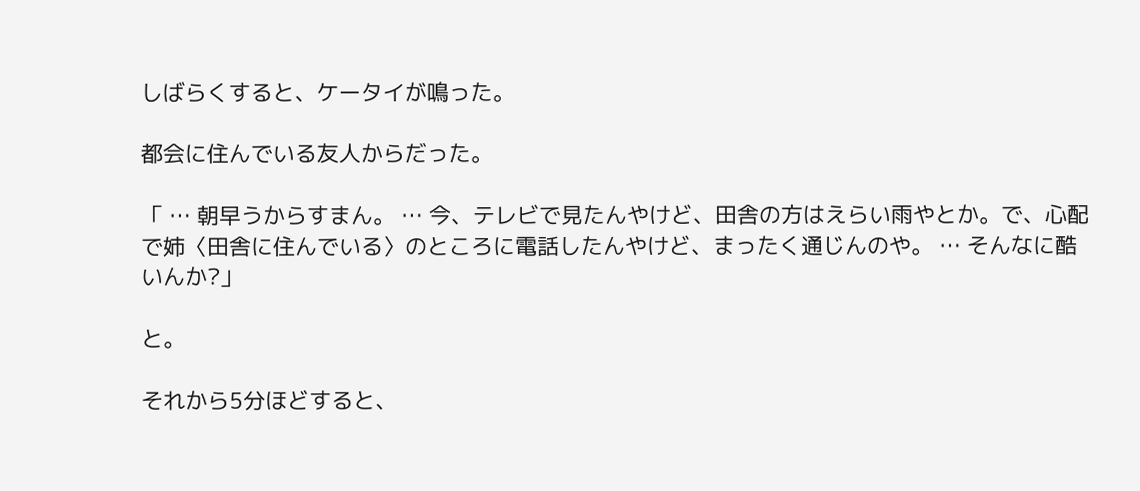しばらくすると、ケータイが鳴った。

都会に住んでいる友人からだった。

「 … 朝早うからすまん。 … 今、テレビで見たんやけど、田舎の方はえらい雨やとか。で、心配で姉〈田舎に住んでいる〉のところに電話したんやけど、まったく通じんのや。 … そんなに酷いんか?」

と。

それから5分ほどすると、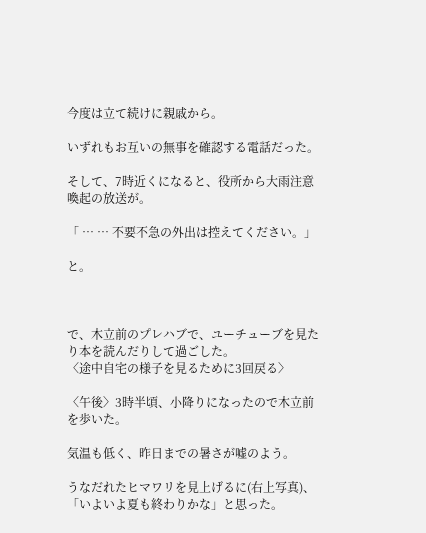今度は立て続けに親戚から。

いずれもお互いの無事を確認する電話だった。

そして、7時近くになると、役所から大雨注意喚起の放送が。

「 … … 不要不急の外出は控えてください。」

と。



で、木立前のプレハブで、ユーチューブを見たり本を読んだりして過ごした。
〈途中自宅の様子を見るために3回戻る〉

〈午後〉3時半頃、小降りになったので木立前を歩いた。

気温も低く、昨日までの暑さが嘘のよう。

うなだれたヒマワリを見上げるに(右上写真)、「いよいよ夏も終わりかな」と思った。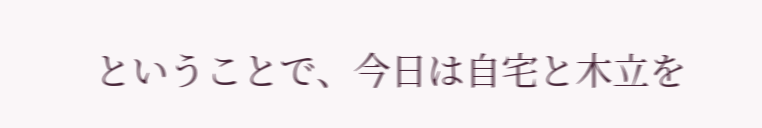ということで、今日は自宅と木立を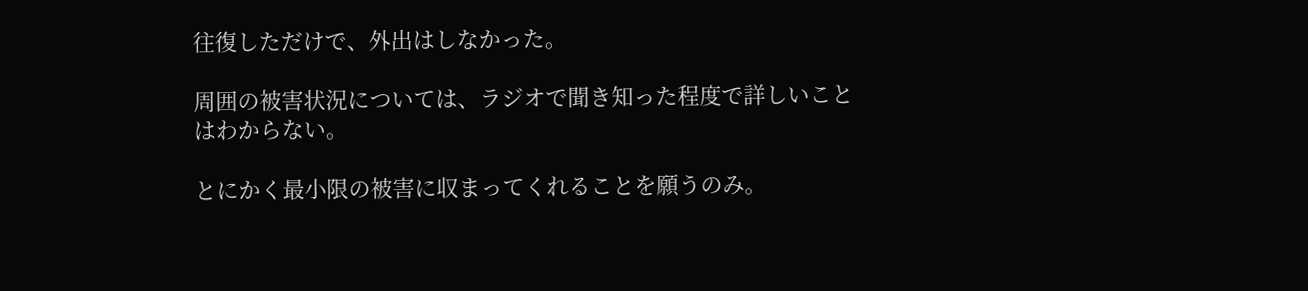往復しただけで、外出はしなかった。

周囲の被害状況については、ラジオで聞き知った程度で詳しいことはわからない。

とにかく最小限の被害に収まってくれることを願うのみ。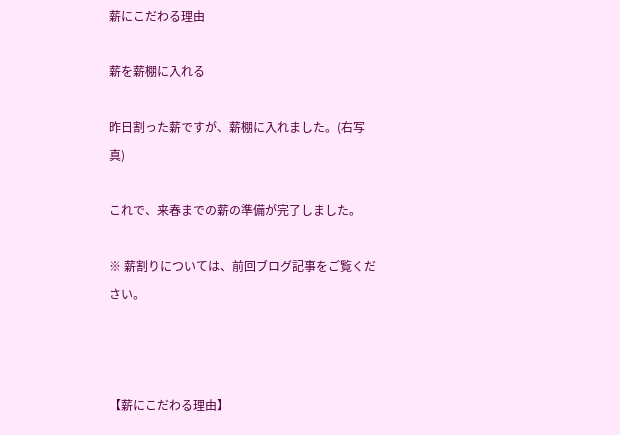薪にこだわる理由

薪を薪棚に入れる

昨日割った薪ですが、薪棚に入れました。(右写真)

これで、来春までの薪の準備が完了しました。

※ 薪割りについては、前回ブログ記事をご覧ください。



【薪にこだわる理由】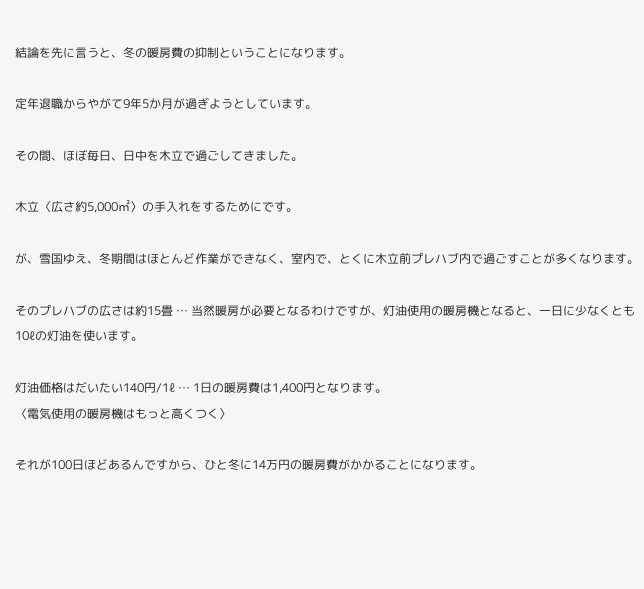結論を先に言うと、冬の暖房費の抑制ということになります。

定年退職からやがて9年5か月が過ぎようとしています。

その間、ほぼ毎日、日中を木立で過ごしてきました。

木立〈広さ約5,000㎡〉の手入れをするためにです。

が、雪国ゆえ、冬期間はほとんど作業ができなく、室内で、とくに木立前プレハブ内で過ごすことが多くなります。

そのプレハブの広さは約15畳 … 当然暖房が必要となるわけですが、灯油使用の暖房機となると、一日に少なくとも10ℓの灯油を使います。

灯油価格はだいたい140円/1ℓ … 1日の暖房費は1,400円となります。
〈電気使用の暖房機はもっと高くつく〉

それが100日ほどあるんですから、ひと冬に14万円の暖房費がかかることになります。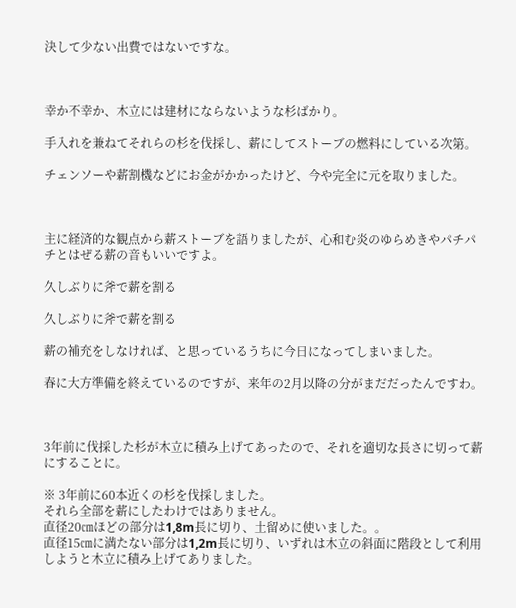決して少ない出費ではないですな。



幸か不幸か、木立には建材にならないような杉ばかり。

手入れを兼ねてそれらの杉を伐採し、薪にしてストーブの燃料にしている次第。

チェンソーや薪割機などにお金がかかったけど、今や完全に元を取りました。



主に経済的な観点から薪ストーブを語りましたが、心和む炎のゆらめきやパチパチとはぜる薪の音もいいですよ。

久しぶりに斧で薪を割る

久しぶりに斧で薪を割る

薪の補充をしなければ、と思っているうちに今日になってしまいました。

春に大方準備を終えているのですが、来年の2月以降の分がまだだったんですわ。



3年前に伐採した杉が木立に積み上げてあったので、それを適切な長さに切って薪にすることに。

※ 3年前に60本近くの杉を伐採しました。
それら全部を薪にしたわけではありません。
直径20㎝ほどの部分は1,8m長に切り、土留めに使いました。。
直径15㎝に満たない部分は1,2m長に切り、いずれは木立の斜面に階段として利用しようと木立に積み上げてありました。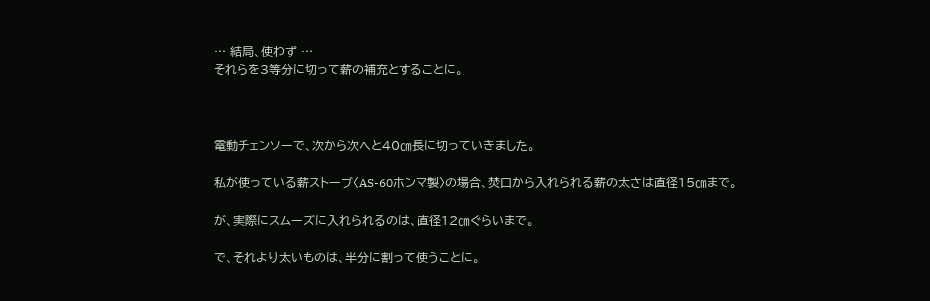… 結局、使わず …
それらを3等分に切って薪の補充とすることに。



電動チェンソーで、次から次へと40㎝長に切っていきました。

私が使っている薪ストーブ〈AS-60ホンマ製〉の場合、焚口から入れられる薪の太さは直径15㎝まで。

が、実際にスムーズに入れられるのは、直径12㎝ぐらいまで。

で、それより太いものは、半分に割って使うことに。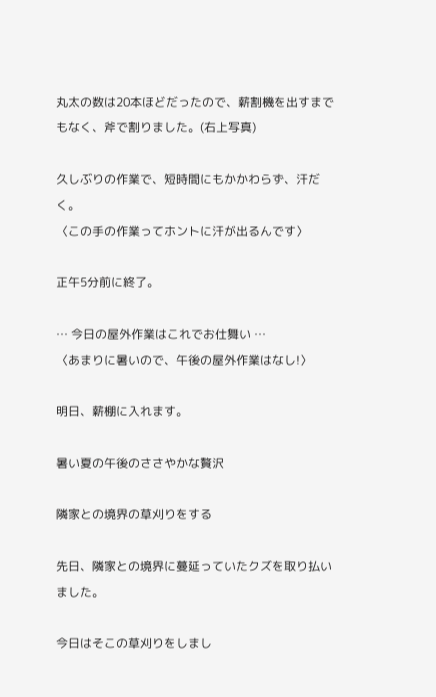丸太の数は20本ほどだったので、薪割機を出すまでもなく、斧で割りました。(右上写真)

久しぶりの作業で、短時間にもかかわらず、汗だく。
〈この手の作業ってホントに汗が出るんです〉

正午5分前に終了。

… 今日の屋外作業はこれでお仕舞い …
〈あまりに暑いので、午後の屋外作業はなし!〉

明日、薪棚に入れます。

暑い夏の午後のささやかな贅沢

隣家との境界の草刈りをする

先日、隣家との境界に蔓延っていたクズを取り払いました。

今日はそこの草刈りをしまし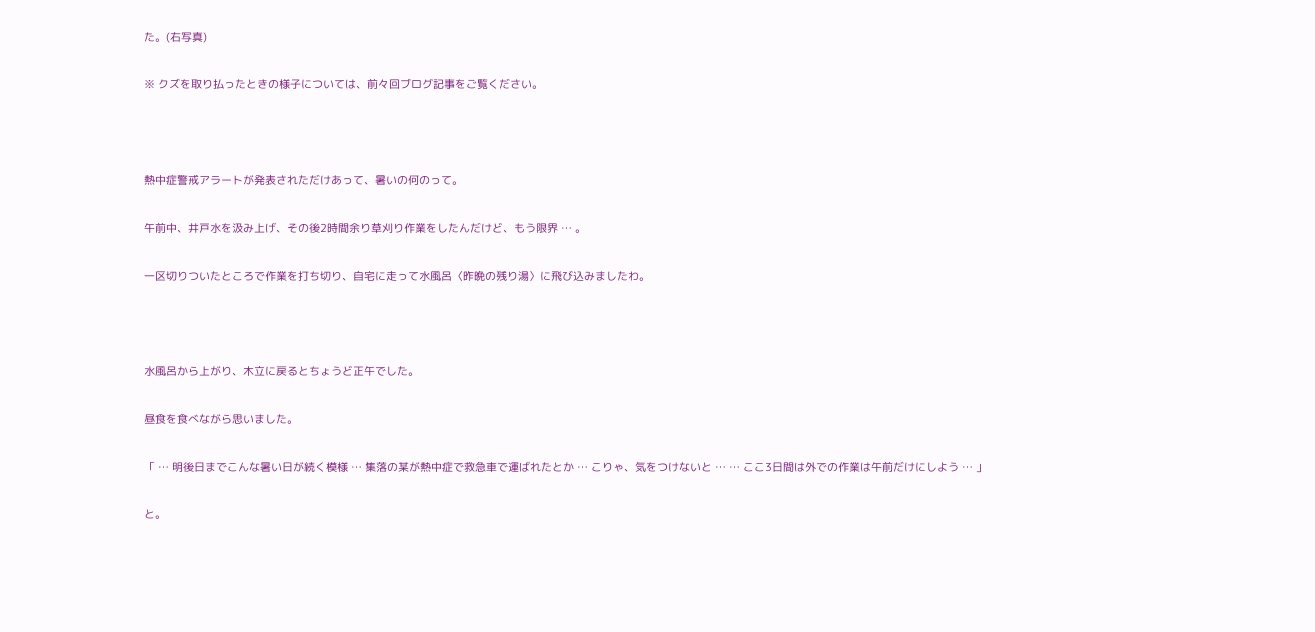た。(右写真)

※ クズを取り払ったときの様子については、前々回ブログ記事をご覧ください。



熱中症警戒アラートが発表されただけあって、暑いの何のって。

午前中、井戸水を汲み上げ、その後2時間余り草刈り作業をしたんだけど、もう限界 … 。

一区切りついたところで作業を打ち切り、自宅に走って水風呂〈昨晩の残り湯〉に飛び込みましたわ。



水風呂から上がり、木立に戻るとちょうど正午でした。

昼食を食べながら思いました。

「 … 明後日までこんな暑い日が続く模様 … 集落の某が熱中症で救急車で運ばれたとか … こりゃ、気をつけないと … … ここ3日間は外での作業は午前だけにしよう … 」

と。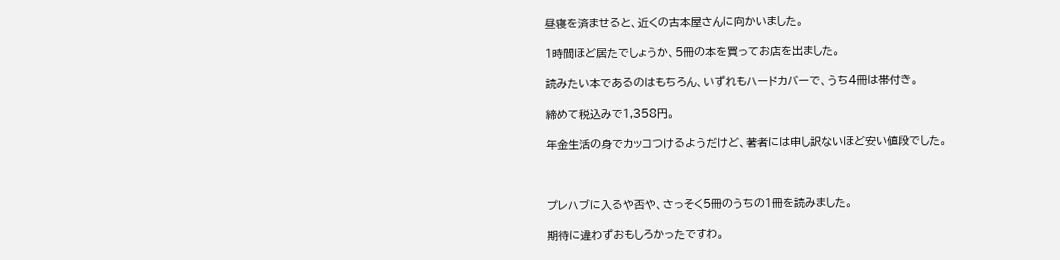昼寝を済ませると、近くの古本屋さんに向かいました。

1時間ほど居たでしょうか、5冊の本を買ってお店を出ました。

読みたい本であるのはもちろん、いずれもハードカバーで、うち4冊は帯付き。

締めて税込みで1,358円。

年金生活の身でカッコつけるようだけど、著者には申し訳ないほど安い値段でした。



プレハブに入るや否や、さっそく5冊のうちの1冊を読みました。

期待に違わずおもしろかったですわ。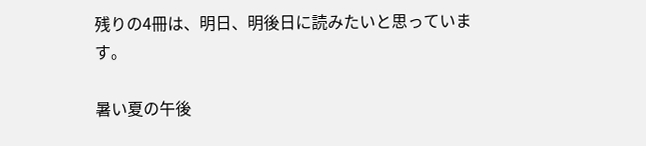残りの4冊は、明日、明後日に読みたいと思っています。

暑い夏の午後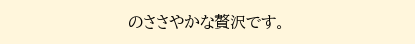のささやかな贅沢です。